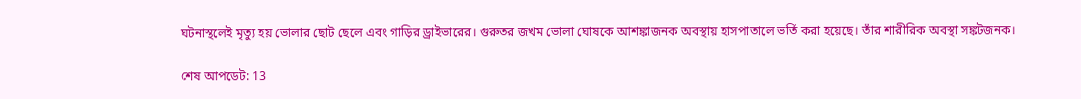ঘটনাস্থলেই মৃত্যু হয় ভোলার ছোট ছেলে এবং গাড়ির ড্রাইভারের। গুরুতর জখম ভোলা ঘোষকে আশঙ্কাজনক অবস্থায় হাসপাতালে ভর্তি করা হয়েছে। তাঁর শারীরিক অবস্থা সঙ্কটজনক।

শেষ আপডেট: 13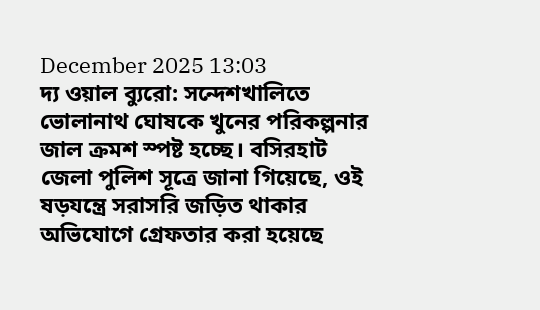December 2025 13:03
দ্য ওয়াল ব্যুরো: সন্দেশখালিতে ভোলানাথ ঘোষকে খুনের পরিকল্পনার জাল ক্রমশ স্পষ্ট হচ্ছে। বসিরহাট জেলা পুলিশ সূত্রে জানা গিয়েছে, ওই ষড়যন্ত্রে সরাসরি জড়িত থাকার অভিযোগে গ্রেফতার করা হয়েছে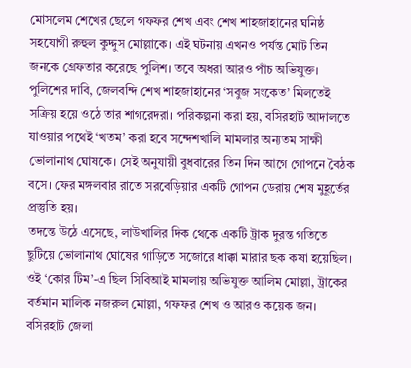মোসলেম শেখের ছেলে গফফর শেখ এবং শেখ শাহজাহানের ঘনিষ্ঠ সহযোগী রুহুল কুদ্দুস মোল্লাকে। এই ঘটনায় এখনও পর্যন্ত মোট তিন জনকে গ্রেফতার করেছে পুলিশ। তবে অধরা আরও পাঁচ অভিযুক্ত।
পুলিশের দাবি, জেলবন্দি শেখ শাহজাহানের ‘সবুজ সংকেত’ মিলতেই সক্রিয় হয়ে ওঠে তার শাগরেদরা। পরিকল্পনা করা হয়, বসিরহাট আদালতে যাওয়ার পথেই ‘খতম’ করা হবে সন্দেশখালি মামলার অন্যতম সাক্ষী ভোলানাথ ঘোষকে। সেই অনুযায়ী বুধবারের তিন দিন আগে গোপনে বৈঠক বসে। ফের মঙ্গলবার রাতে সরবেড়িয়ার একটি গোপন ডেরায় শেষ মুহূর্তের প্রস্তুতি হয়।
তদন্তে উঠে এসেছে, লাউখালির দিক থেকে একটি ট্রাক দুরন্ত গতিতে ছুটিয়ে ভোলানাথ ঘোষের গাড়িতে সজোরে ধাক্কা মারার ছক কষা হয়েছিল। ওই ‘কোর টিম’-এ ছিল সিবিআই মামলায় অভিযুক্ত আলিম মোল্লা, ট্রাকের বর্তমান মালিক নজরুল মোল্লা, গফফর শেখ ও আরও কয়েক জন। বসিরহাট জেলা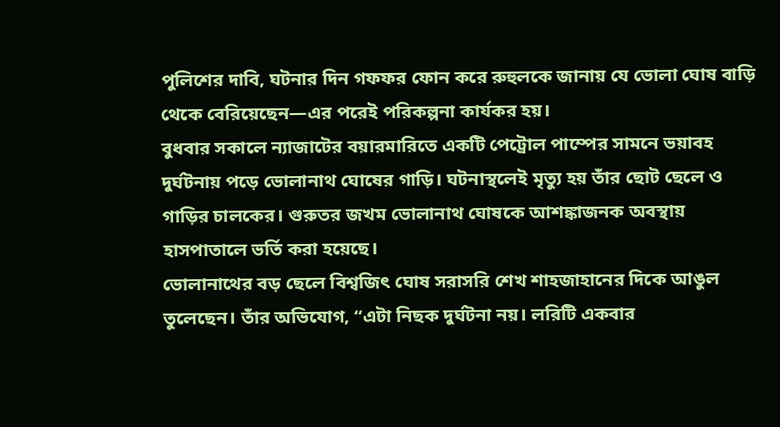পুলিশের দাবি, ঘটনার দিন গফফর ফোন করে রুহুলকে জানায় যে ভোলা ঘোষ বাড়ি থেকে বেরিয়েছেন—এর পরেই পরিকল্পনা কার্যকর হয়।
বুধবার সকালে ন্যাজাটের বয়ারমারিতে একটি পেট্রোল পাম্পের সামনে ভয়াবহ দুর্ঘটনায় পড়ে ভোলানাথ ঘোষের গাড়ি। ঘটনাস্থলেই মৃত্যু হয় তাঁর ছোট ছেলে ও গাড়ির চালকের। গুরুতর জখম ভোলানাথ ঘোষকে আশঙ্কাজনক অবস্থায় হাসপাতালে ভর্তি করা হয়েছে।
ভোলানাথের বড় ছেলে বিশ্বজিৎ ঘোষ সরাসরি শেখ শাহজাহানের দিকে আঙুল তুলেছেন। তাঁর অভিযোগ, “এটা নিছক দুর্ঘটনা নয়। লরিটি একবার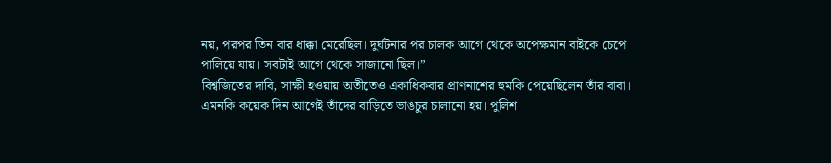নয়, পরপর তিন বার ধাক্কা মেরেছিল। দুর্ঘটনার পর চালক আগে থেকে অপেক্ষমান বাইকে চেপে পালিয়ে যায়। সবটাই আগে থেকে সাজানো ছিল।”
বিশ্বজিতের দাবি, সাক্ষী হওয়ায় অতীতেও একাধিকবার প্রাণনাশের হুমকি পেয়েছিলেন তাঁর বাবা। এমনকি কয়েক দিন আগেই তাঁদের বাড়িতে ভাঙচুর চালানো হয়। পুলিশ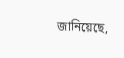জানিয়েছে,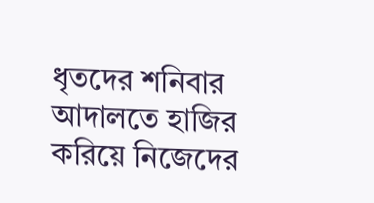ধৃতদের শনিবার আদালতে হাজির করিয়ে নিজেদের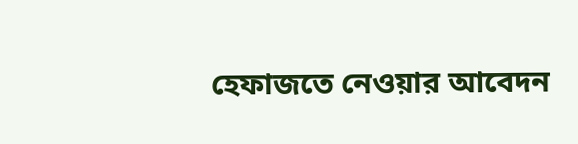হেফাজতে নেওয়ার আবেদন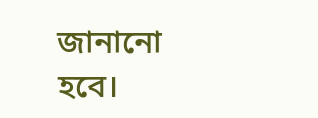জানানো হবে।